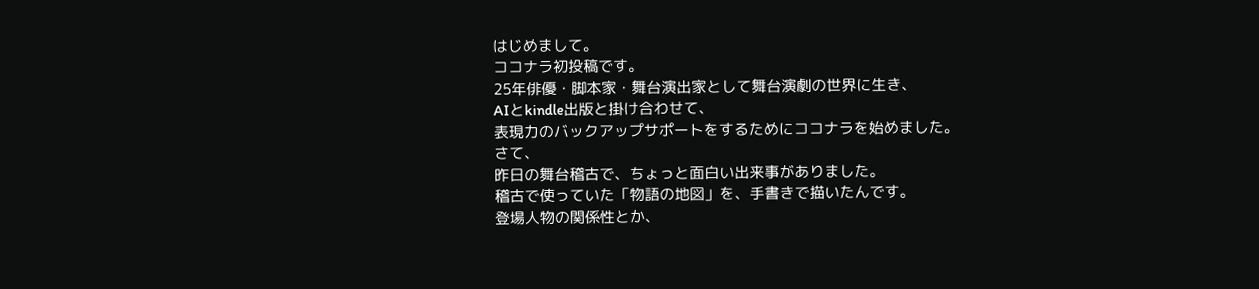はじめまして。
ココナラ初投稿です。
25年俳優・脚本家・舞台演出家として舞台演劇の世界に生き、
AIとkindle出版と掛け合わせて、
表現力のバックアップサポートをするためにココナラを始めました。
さて、
昨日の舞台稽古で、ちょっと面白い出来事がありました。
稽古で使っていた「物語の地図」を、手書きで描いたんです。
登場人物の関係性とか、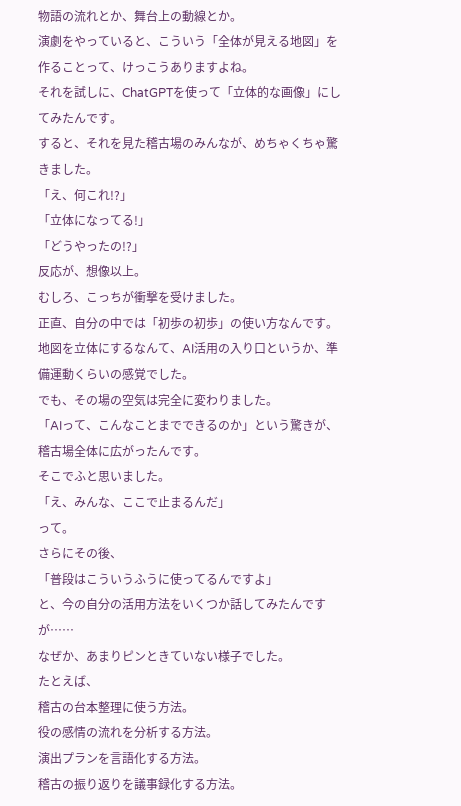物語の流れとか、舞台上の動線とか。
演劇をやっていると、こういう「全体が見える地図」を作ることって、けっこうありますよね。
それを試しに、ChatGPTを使って「立体的な画像」にしてみたんです。
すると、それを見た稽古場のみんなが、めちゃくちゃ驚きました。
「え、何これ!?」
「立体になってる!」
「どうやったの!?」
反応が、想像以上。
むしろ、こっちが衝撃を受けました。
正直、自分の中では「初歩の初歩」の使い方なんです。
地図を立体にするなんて、AI活用の入り口というか、準備運動くらいの感覚でした。
でも、その場の空気は完全に変わりました。
「AIって、こんなことまでできるのか」という驚きが、稽古場全体に広がったんです。
そこでふと思いました。
「え、みんな、ここで止まるんだ」
って。
さらにその後、
「普段はこういうふうに使ってるんですよ」
と、今の自分の活用方法をいくつか話してみたんですが……
なぜか、あまりピンときていない様子でした。
たとえば、
稽古の台本整理に使う方法。
役の感情の流れを分析する方法。
演出プランを言語化する方法。
稽古の振り返りを議事録化する方法。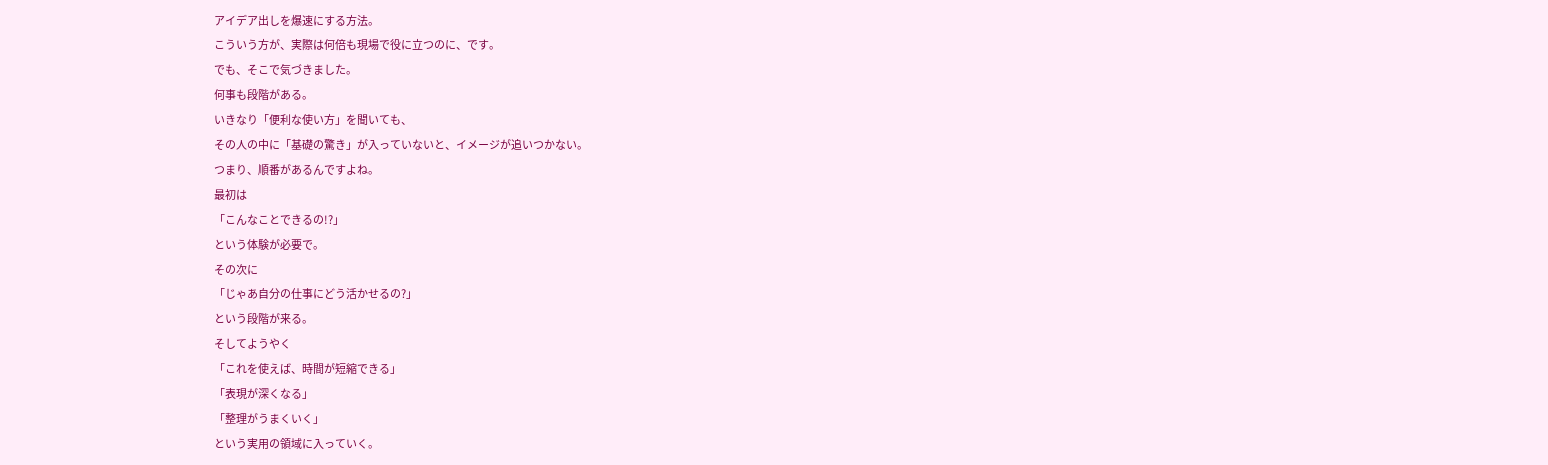アイデア出しを爆速にする方法。
こういう方が、実際は何倍も現場で役に立つのに、です。
でも、そこで気づきました。
何事も段階がある。
いきなり「便利な使い方」を聞いても、
その人の中に「基礎の驚き」が入っていないと、イメージが追いつかない。
つまり、順番があるんですよね。
最初は
「こんなことできるの!?」
という体験が必要で。
その次に
「じゃあ自分の仕事にどう活かせるの?」
という段階が来る。
そしてようやく
「これを使えば、時間が短縮できる」
「表現が深くなる」
「整理がうまくいく」
という実用の領域に入っていく。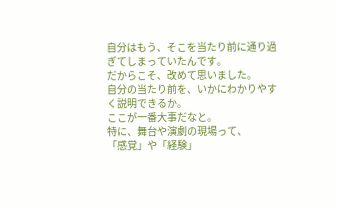自分はもう、そこを当たり前に通り過ぎてしまっていたんです。
だからこそ、改めて思いました。
自分の当たり前を、いかにわかりやすく説明できるか。
ここが一番大事だなと。
特に、舞台や演劇の現場って、
「感覚」や「経験」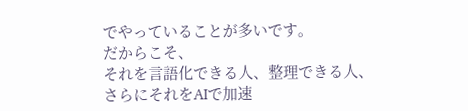でやっていることが多いです。
だからこそ、
それを言語化できる人、整理できる人、
さらにそれをAIで加速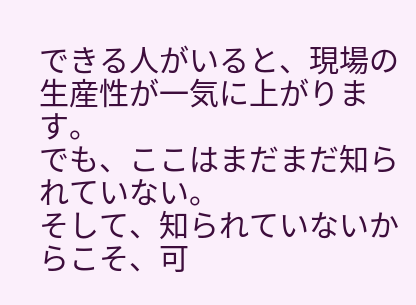できる人がいると、現場の生産性が一気に上がります。
でも、ここはまだまだ知られていない。
そして、知られていないからこそ、可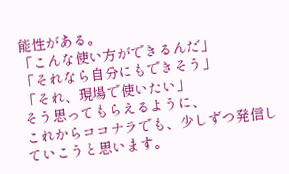能性がある。
「こんな使い方ができるんだ」
「それなら自分にもできそう」
「それ、現場で使いたい」
そう思ってもらえるように、
これからココナラでも、少しずつ発信していこうと思います。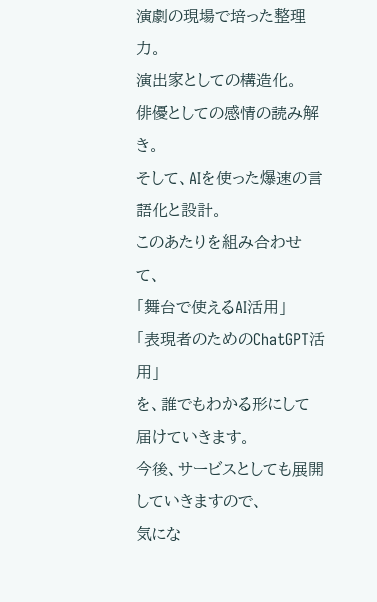演劇の現場で培った整理力。
演出家としての構造化。
俳優としての感情の読み解き。
そして、AIを使った爆速の言語化と設計。
このあたりを組み合わせて、
「舞台で使えるAI活用」
「表現者のためのChatGPT活用」
を、誰でもわかる形にして届けていきます。
今後、サービスとしても展開していきますので、
気にな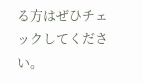る方はぜひチェックしてください。